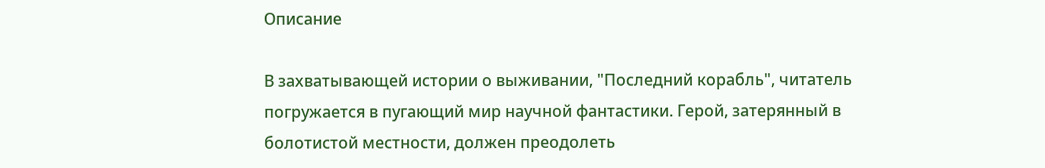Описание

В захватывающей истории о выживании, "Последний корабль", читатель погружается в пугающий мир научной фантастики. Герой, затерянный в болотистой местности, должен преодолеть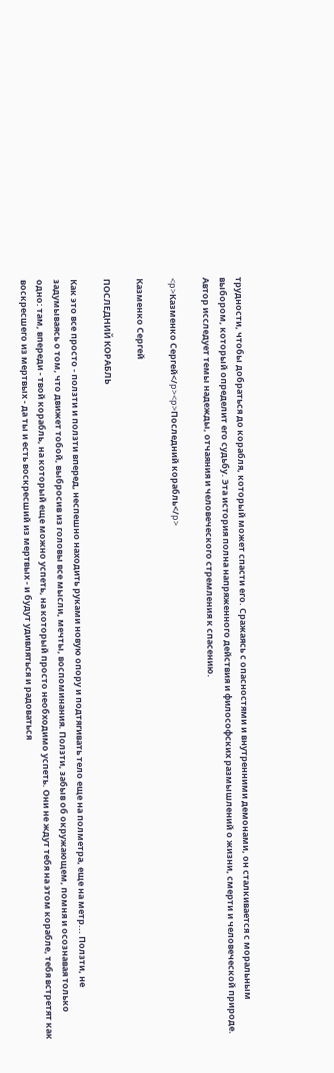трудности, чтобы добраться до корабля, который может спасти его. Сражаясь с опасностями и внутренними демонами, он сталкивается с моральным выбором, который определит его судьбу. Эта история полна напряженного действия и философских размышлений о жизни, смерти и человеческой природе. Автор исследует темы надежды, отчаяния и человеческого стремления к спасению.

<p>Казменко Сергей</p><p>Последний корабль</p>

Казменко Сергей

ПОСЛЕДНИЙ КОРАБЛЬ

Как это все просто - ползти и ползти вперед, неспешно находить руками новую опору и подтягивать тело еще на полметра, еще на метр... Ползти, не задумываясь о том, что движет тобой, выбросив из головы все мысли, мечты, воспоминания. Ползти, забыв об окружающем, помня и осознавая только одно: там, впереди - твой корабль, на который еще можно успеть, на который просто необходимо успеть. Они не ждут тебя на этом корабле, тебя встретят как воскресшего из мертвых - да ты и есть воскресший из мертвых - и будут удивляться и радоваться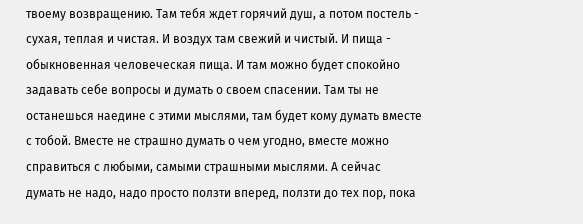твоему возвращению. Там тебя ждет горячий душ, а потом постель - сухая, теплая и чистая. И воздух там свежий и чистый. И пища - обыкновенная человеческая пища. И там можно будет спокойно задавать себе вопросы и думать о своем спасении. Там ты не останешься наедине с этими мыслями, там будет кому думать вместе с тобой. Вместе не страшно думать о чем угодно, вместе можно справиться с любыми, самыми страшными мыслями. А сейчас думать не надо, надо просто ползти вперед, ползти до тех пор, пока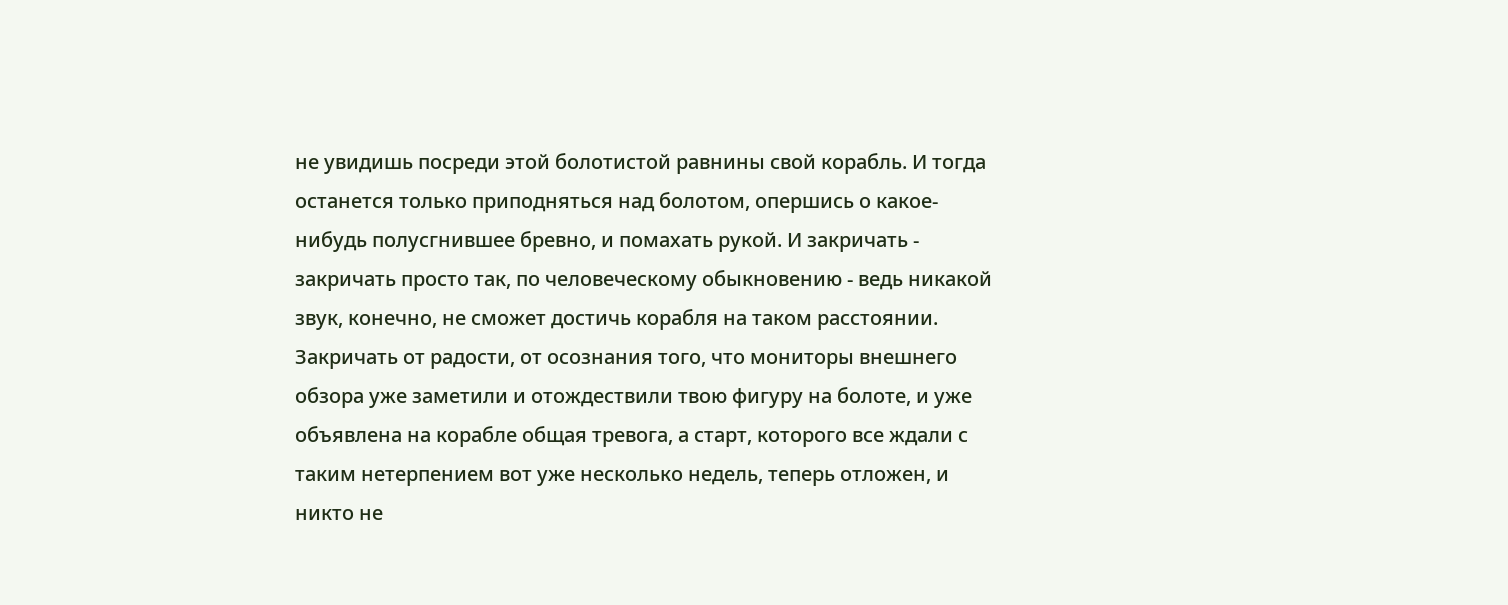не увидишь посреди этой болотистой равнины свой корабль. И тогда останется только приподняться над болотом, опершись о какое-нибудь полусгнившее бревно, и помахать рукой. И закричать - закричать просто так, по человеческому обыкновению - ведь никакой звук, конечно, не сможет достичь корабля на таком расстоянии. Закричать от радости, от осознания того, что мониторы внешнего обзора уже заметили и отождествили твою фигуру на болоте, и уже объявлена на корабле общая тревога, а старт, которого все ждали с таким нетерпением вот уже несколько недель, теперь отложен, и никто не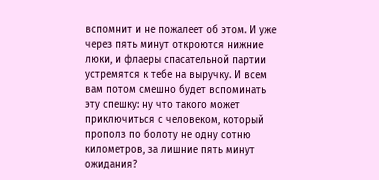вспомнит и не пожалеет об этом. И уже через пять минут откроются нижние люки, и флаеры спасательной партии устремятся к тебе на выручку. И всем вам потом смешно будет вспоминать эту спешку: ну что такого может приключиться с человеком, который прополз по болоту не одну сотню километров, за лишние пять минут ожидания?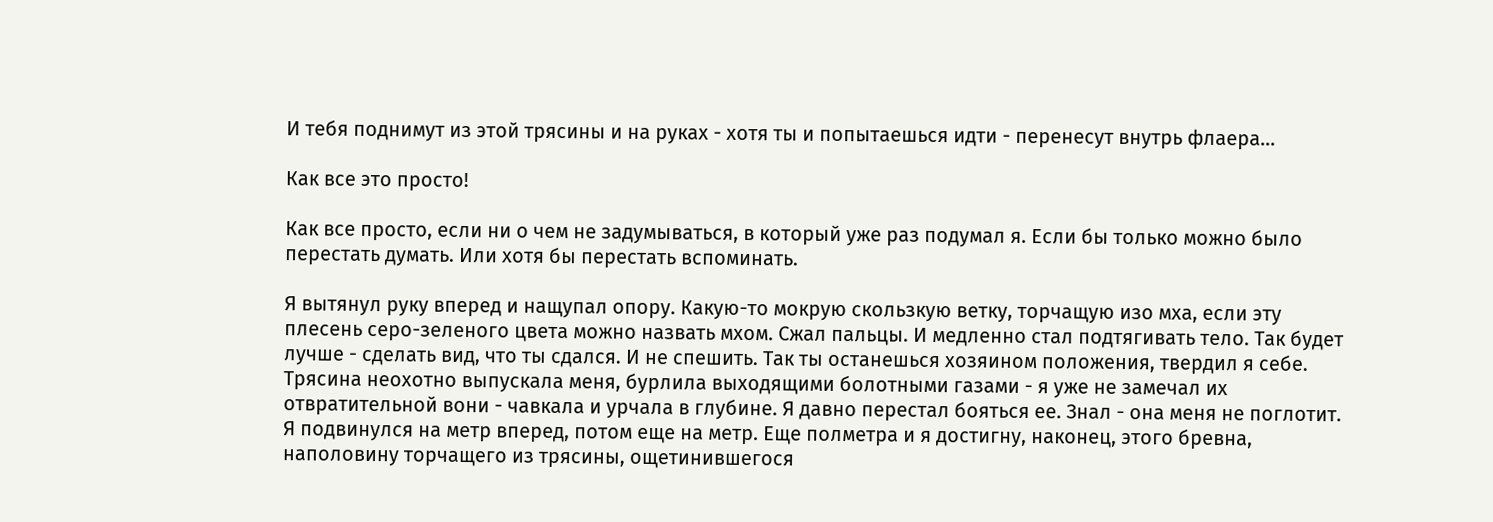И тебя поднимут из этой трясины и на руках - хотя ты и попытаешься идти - перенесут внутрь флаера...

Как все это просто!

Как все просто, если ни о чем не задумываться, в который уже раз подумал я. Если бы только можно было перестать думать. Или хотя бы перестать вспоминать.

Я вытянул руку вперед и нащупал опору. Какую-то мокрую скользкую ветку, торчащую изо мха, если эту плесень серо-зеленого цвета можно назвать мхом. Сжал пальцы. И медленно стал подтягивать тело. Так будет лучше - сделать вид, что ты сдался. И не спешить. Так ты останешься хозяином положения, твердил я себе. Трясина неохотно выпускала меня, бурлила выходящими болотными газами - я уже не замечал их отвратительной вони - чавкала и урчала в глубине. Я давно перестал бояться ее. Знал - она меня не поглотит. Я подвинулся на метр вперед, потом еще на метр. Еще полметра и я достигну, наконец, этого бревна, наполовину торчащего из трясины, ощетинившегося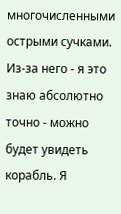многочисленными острыми сучками. Из-за него - я это знаю абсолютно точно - можно будет увидеть корабль. Я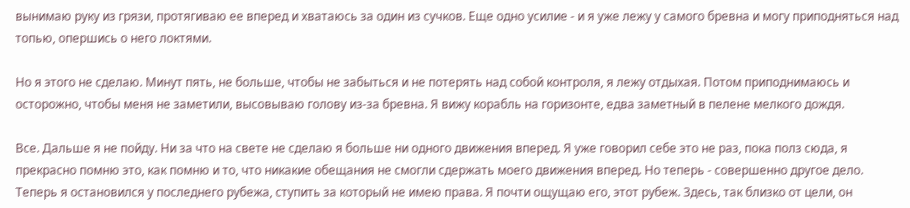вынимаю руку из грязи, протягиваю ее вперед и хватаюсь за один из сучков. Еще одно усилие - и я уже лежу у самого бревна и могу приподняться над топью, опершись о него локтями.

Но я этого не сделаю. Минут пять, не больше, чтобы не забыться и не потерять над собой контроля, я лежу отдыхая. Потом приподнимаюсь и осторожно, чтобы меня не заметили, высовываю голову из-за бревна. Я вижу корабль на горизонте, едва заметный в пелене мелкого дождя.

Все. Дальше я не пойду. Ни за что на свете не сделаю я больше ни одного движения вперед. Я уже говорил себе это не раз, пока полз сюда, я прекрасно помню это, как помню и то, что никакие обещания не смогли сдержать моего движения вперед. Но теперь - совершенно другое дело. Теперь я остановился у последнего рубежа, ступить за который не имею права. Я почти ощущаю его, этот рубеж. Здесь, так близко от цели, он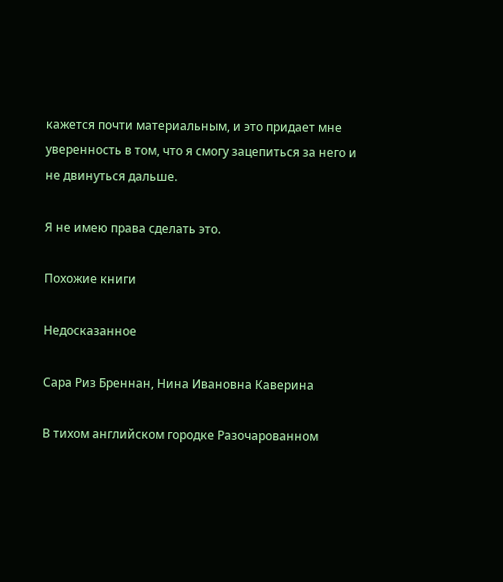кажется почти материальным, и это придает мне уверенность в том, что я смогу зацепиться за него и не двинуться дальше.

Я не имею права сделать это.

Похожие книги

Недосказанное

Сара Риз Бреннан, Нина Ивановна Каверина

В тихом английском городке Разочарованном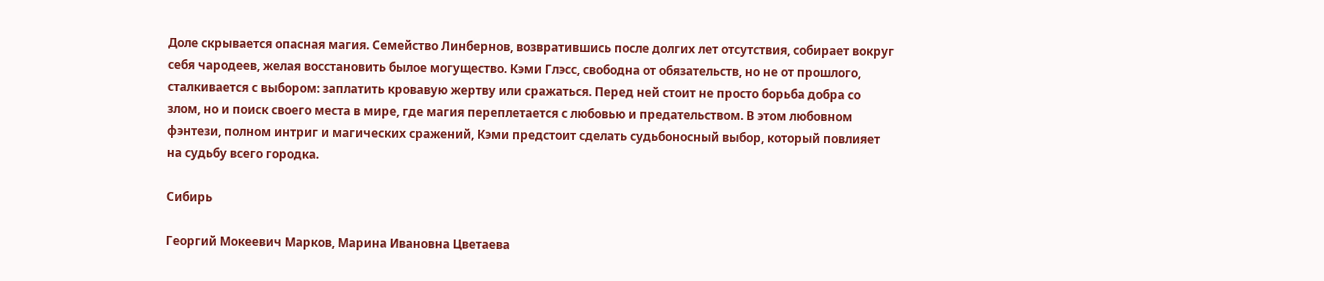Доле скрывается опасная магия. Семейство Линбернов, возвратившись после долгих лет отсутствия, собирает вокруг себя чародеев, желая восстановить былое могущество. Кэми Глэсс, свободна от обязательств, но не от прошлого, сталкивается с выбором: заплатить кровавую жертву или сражаться. Перед ней стоит не просто борьба добра со злом, но и поиск своего места в мире, где магия переплетается с любовью и предательством. В этом любовном фэнтези, полном интриг и магических сражений, Кэми предстоит сделать судьбоносный выбор, который повлияет на судьбу всего городка.

Сибирь

Георгий Мокеевич Марков, Марина Ивановна Цветаева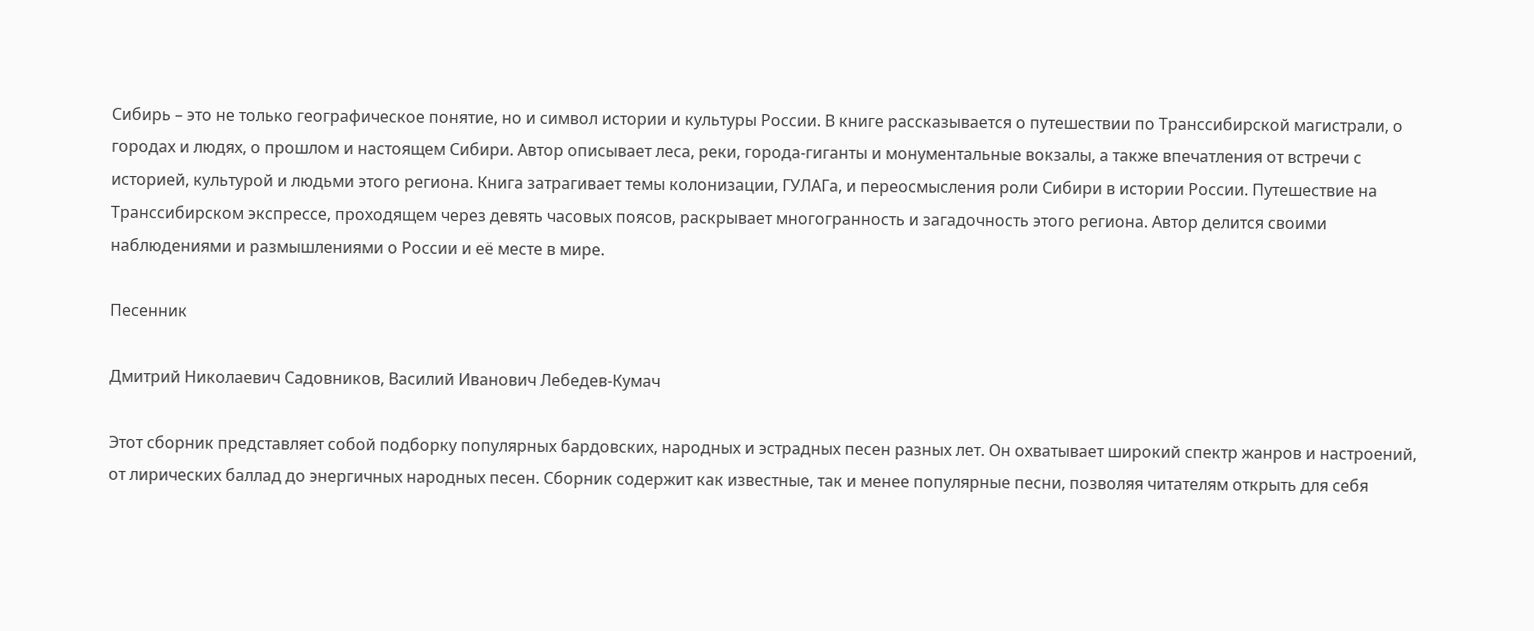Сибирь – это не только географическое понятие, но и символ истории и культуры России. В книге рассказывается о путешествии по Транссибирской магистрали, о городах и людях, о прошлом и настоящем Сибири. Автор описывает леса, реки, города-гиганты и монументальные вокзалы, а также впечатления от встречи с историей, культурой и людьми этого региона. Книга затрагивает темы колонизации, ГУЛАГа, и переосмысления роли Сибири в истории России. Путешествие на Транссибирском экспрессе, проходящем через девять часовых поясов, раскрывает многогранность и загадочность этого региона. Автор делится своими наблюдениями и размышлениями о России и её месте в мире.

Песенник

Дмитрий Николаевич Садовников, Василий Иванович Лебедев-Кумач

Этот сборник представляет собой подборку популярных бардовских, народных и эстрадных песен разных лет. Он охватывает широкий спектр жанров и настроений, от лирических баллад до энергичных народных песен. Сборник содержит как известные, так и менее популярные песни, позволяя читателям открыть для себя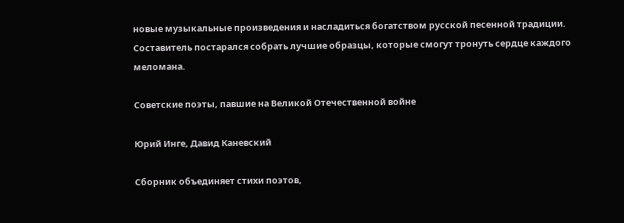новые музыкальные произведения и насладиться богатством русской песенной традиции. Составитель постарался собрать лучшие образцы, которые смогут тронуть сердце каждого меломана.

Советские поэты, павшие на Великой Отечественной войне

Юрий Инге, Давид Каневский

Сборник объединяет стихи поэтов,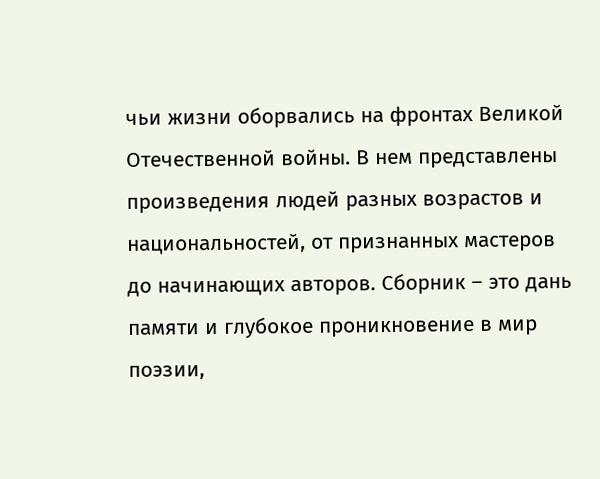чьи жизни оборвались на фронтах Великой Отечественной войны. В нем представлены произведения людей разных возрастов и национальностей, от признанных мастеров до начинающих авторов. Сборник – это дань памяти и глубокое проникновение в мир поэзии,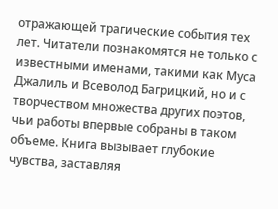отражающей трагические события тех лет. Читатели познакомятся не только с известными именами, такими как Муса Джалиль и Всеволод Багрицкий, но и с творчеством множества других поэтов, чьи работы впервые собраны в таком объеме. Книга вызывает глубокие чувства, заставляя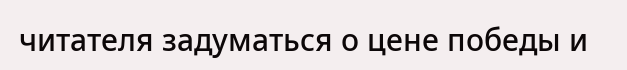читателя задуматься о цене победы и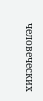человеческих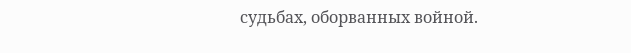судьбах, оборванных войной.